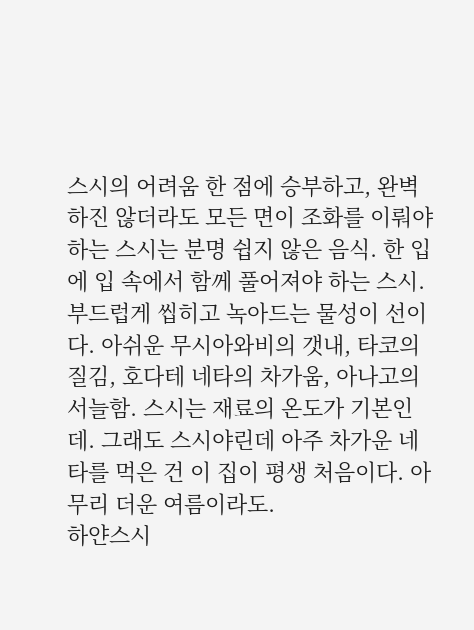스시의 어려움 한 점에 승부하고, 완벽하진 않더라도 모든 면이 조화를 이뤄야 하는 스시는 분명 쉽지 않은 음식. 한 입에 입 속에서 함께 풀어져야 하는 스시. 부드럽게 씹히고 녹아드는 물성이 선이다. 아쉬운 무시아와비의 갯내, 타코의 질김, 호다테 네타의 차가움, 아나고의 서늘함. 스시는 재료의 온도가 기본인데. 그래도 스시야린데 아주 차가운 네타를 먹은 건 이 집이 평생 처음이다. 아무리 더운 여름이라도.
하얀스시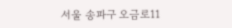서울 송파구 오금로11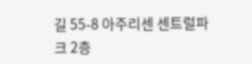길 55-8 아주리센 센트럴파크 2층